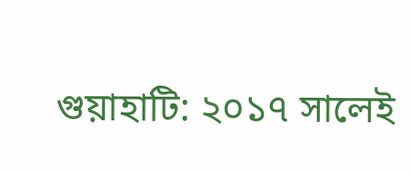গুয়াহাটি: ২০১৭ সালেই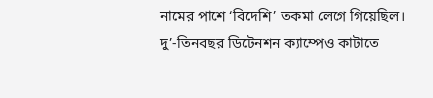নামের পাশে ‘বিদেশি’ তকমা লেগে গিয়েছিল। দু’-তিনবছর ডিটেনশন ক্যাম্পেও কাটাতে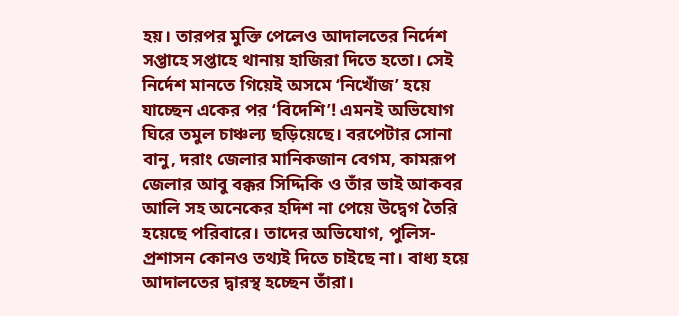হয়। তারপর মুক্তি পেলেও আদালতের নির্দেশ সপ্তাহে সপ্তাহে থানায় হাজিরা দিতে হতো। সেই নির্দেশ মানতে গিয়েই অসমে ‘নিখোঁজ’ হয়ে যাচ্ছেন একের পর ‘বিদেশি’! এমনই অভিযোগ ঘিরে তমুল চাঞ্চল্য ছড়িয়েছে। বরপেটার সোনা বানু, দরাং জেলার মানিকজান বেগম, কামরূপ জেলার আবু বক্কর সিদ্দিকি ও তাঁর ভাই আকবর আলি সহ অনেকের হদিশ না পেয়ে উদ্বেগ তৈরি হয়েছে পরিবারে। তাদের অভিযোগ, পুলিস-প্রশাসন কোনও তথ্যই দিতে চাইছে না। বাধ্য হয়ে আদালতের দ্বারস্থ হচ্ছেন তাঁরা।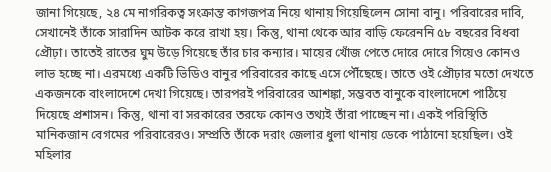জানা গিয়েছে, ২৪ মে নাগরিকত্ব সংক্রান্ত কাগজপত্র নিয়ে থানায় গিয়েছিলেন সোনা বানু। পরিবারের দাবি, সেখানেই তাঁকে সারাদিন আটক করে রাখা হয়। কিন্তু, থানা থেকে আর বাড়ি ফেরেননি ৫৮ বছরের বিধবা প্রৌঢ়া। তাতেই রাতের ঘুম উড়ে গিয়েছে তাঁর চার কন্যার। মায়ের খোঁজ পেতে দোরে দোরে গিয়েও কোনও লাভ হচ্ছে না। এরমধ্যে একটি ভিডিও বানুর পরিবারের কাছে এসে পৌঁছেছে। তাতে ওই প্রৌঢ়ার মতো দেখতে একজনকে বাংলাদেশে দেখা গিয়েছে। তারপরই পরিবারের আশঙ্কা, সম্ভবত বানুকে বাংলাদেশে পাঠিয়ে দিয়েছে প্রশাসন। কিন্তু, থানা বা সরকারের তরফে কোনও তথ্যই তাঁরা পাচ্ছেন না। একই পরিস্থিতি মানিকজান বেগমের পরিবারেরও। সম্প্রতি তাঁকে দরাং জেলার ধুলা থানায় ডেকে পাঠানো হয়েছিল। ওই মহিলার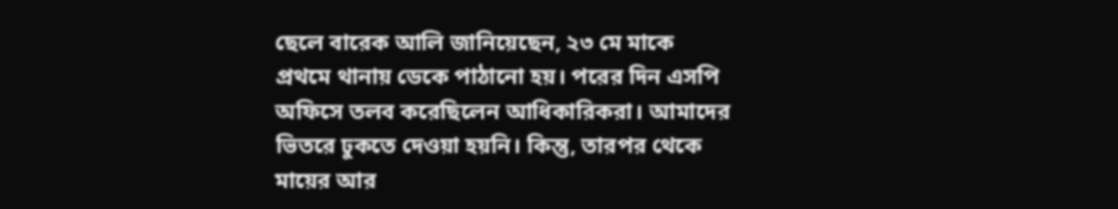ছেলে বারেক আলি জানিয়েছেন, ২৩ মে মাকে প্রথমে থানায় ডেকে পাঠানো হয়। পরের দিন এসপি অফিসে তলব করেছিলেন আধিকারিকরা। আমাদের ভিতরে ঢুকতে দেওয়া হয়নি। কিন্তু, তারপর থেকে মায়ের আর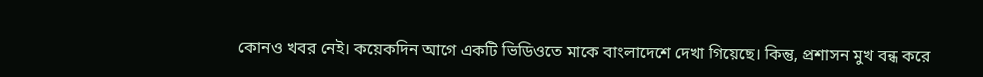কোনও খবর নেই। কয়েকদিন আগে একটি ভিডিওতে মাকে বাংলাদেশে দেখা গিয়েছে। কিন্তু, প্রশাসন মুখ বন্ধ করে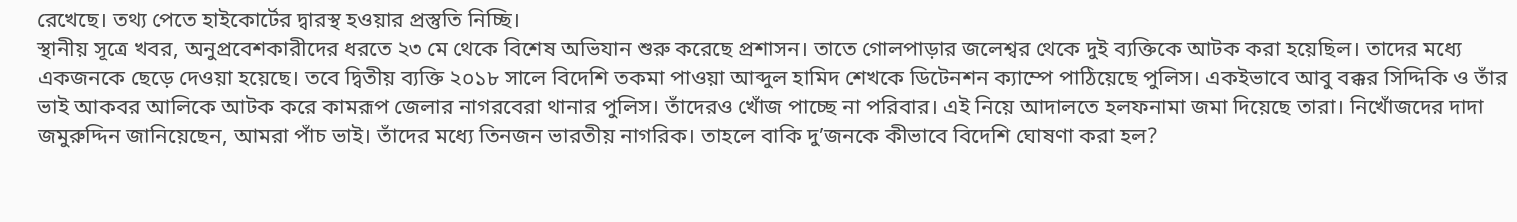রেখেছে। তথ্য পেতে হাইকোর্টের দ্বারস্থ হওয়ার প্রস্তুতি নিচ্ছি।
স্থানীয় সূত্রে খবর, অনুপ্রবেশকারীদের ধরতে ২৩ মে থেকে বিশেষ অভিযান শুরু করেছে প্রশাসন। তাতে গোলপাড়ার জলেশ্বর থেকে দুই ব্যক্তিকে আটক করা হয়েছিল। তাদের মধ্যে একজনকে ছেড়ে দেওয়া হয়েছে। তবে দ্বিতীয় ব্যক্তি ২০১৮ সালে বিদেশি তকমা পাওয়া আব্দুল হামিদ শেখকে ডিটেনশন ক্যাম্পে পাঠিয়েছে পুলিস। একইভাবে আবু বক্কর সিদ্দিকি ও তাঁর ভাই আকবর আলিকে আটক করে কামরূপ জেলার নাগরবেরা থানার পুলিস। তাঁদেরও খোঁজ পাচ্ছে না পরিবার। এই নিয়ে আদালতে হলফনামা জমা দিয়েছে তারা। নিখোঁজদের দাদা জমুরুদ্দিন জানিয়েছেন, আমরা পাঁচ ভাই। তাঁদের মধ্যে তিনজন ভারতীয় নাগরিক। তাহলে বাকি দু’জনকে কীভাবে বিদেশি ঘোষণা করা হল?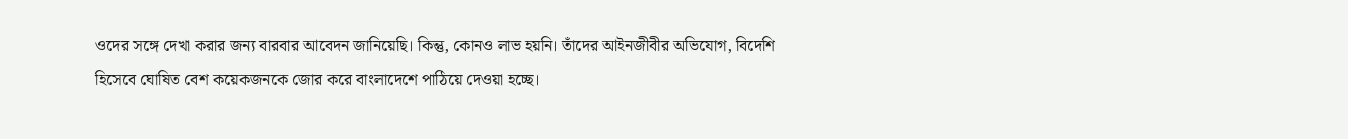ওদের সঙ্গে দেখা করার জন্য বারবার আবেদন জানিয়েছি। কিন্তু, কোনও লাভ হয়নি। তাঁদের আইনজীবীর অভিযোগ, বিদেশি হিসেবে ঘোষিত বেশ কয়েকজনকে জোর করে বাংলাদেশে পাঠিয়ে দেওয়া হচ্ছে।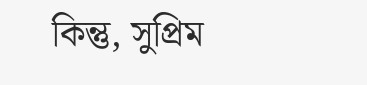কিন্তু, সুপ্রিম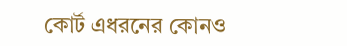কোর্ট এধরনের কোনও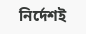নির্দেশই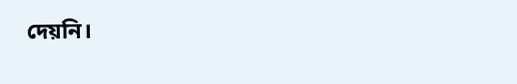দেয়নি।